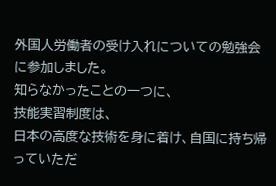外国人労働者の受け入れについての勉強会に参加しました。
知らなかったことの一つに、
技能実習制度は、
日本の高度な技術を身に着け、自国に持ち帰っていただ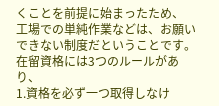くことを前提に始まったため、
工場での単純作業などは、お願いできない制度だということです。
在留資格には3つのルールがあり、
1.資格を必ず一つ取得しなけ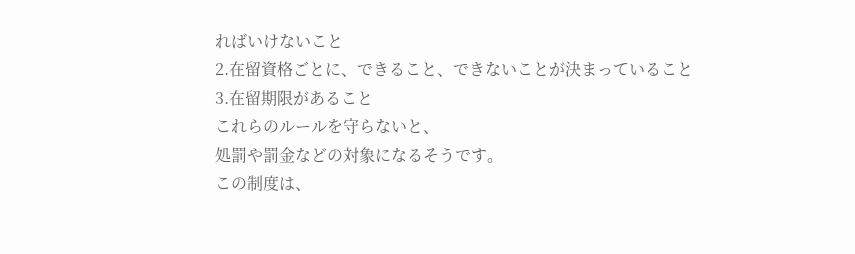ればいけないこと
2.在留資格ごとに、できること、できないことが決まっていること
3.在留期限があること
これらのルールを守らないと、
処罰や罰金などの対象になるそうです。
この制度は、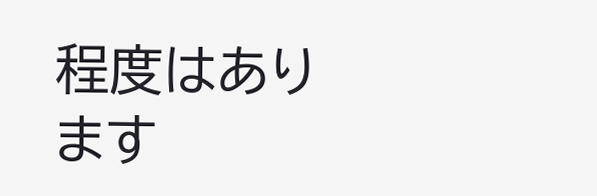程度はあります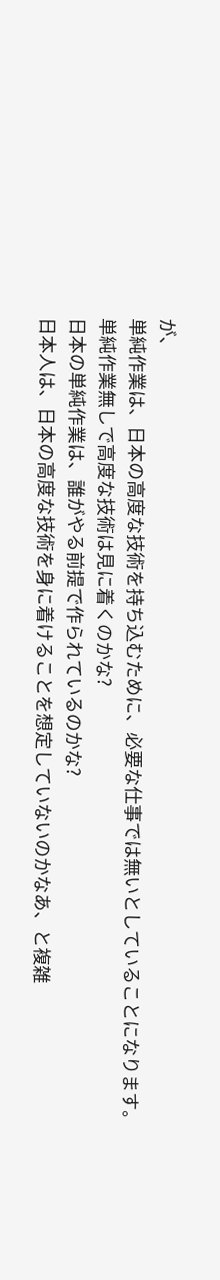が、
単純作業は、日本の高度な技術を持ち込むために、必要な仕事では無いとしていることになります。
単純作業無しで高度な技術は見に着くのかな?
日本の単純作業は、誰がやる前提で作られているのかな?
日本人は、日本の高度な技術を身に着けることを想定していないのかなあ、と複雑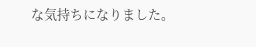な気持ちになりました。